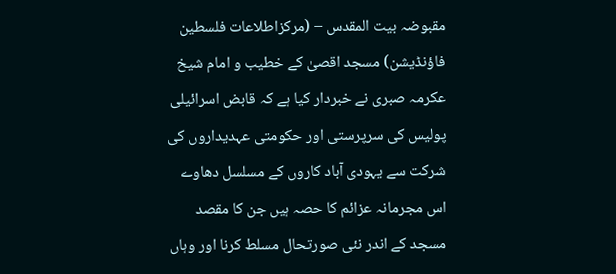مقبوضہ بیت المقدس – (مرکزاطلاعات فلسطین فاؤنڈیشن) مسجد اقصیٰ کے خطیب و امام شیخ عکرمہ صبری نے خبردار کیا ہے کہ قابض اسرائیلی پولیس کی سرپرستی اور حکومتی عہدیداروں کی شرکت سے یہودی آباد کاروں کے مسلسل دھاوے اس مجرمانہ عزائم کا حصہ ہیں جن کا مقصد مسجد کے اندر نئی صورتحال مسلط کرنا اور وہاں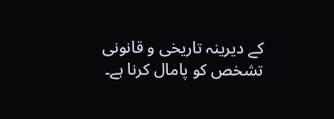کے دیرینہ تاریخی و قانونی تشخص کو پامال کرنا ہے۔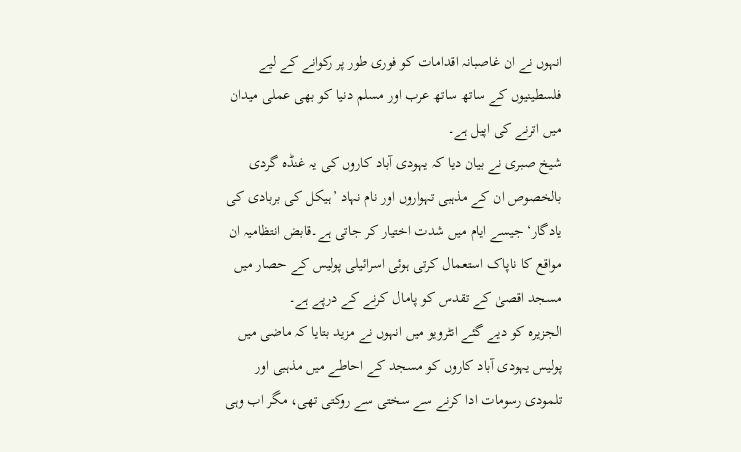انہوں نے ان غاصبانہ اقدامات کو فوری طور پر رکوانے کے لیے فلسطینیوں کے ساتھ ساتھ عرب اور مسلم دنیا کو بھی عملی میدان میں اترنے کی اپیل ہے۔
شیخ صبری نے بیان دیا کہ یہودی آباد کاروں کی یہ غنڈہ گردی بالخصوص ان کے مذہبی تہواروں اور نام نہاد ’ہیکل کی بربادی کی یادگار‘ جیسے ایام میں شدت اختیار کر جاتی ہے۔قابض انتظامیہ ان مواقع کا ناپاک استعمال کرتی ہوئی اسرائیلی پولیس کے حصار میں مسجد اقصیٰ کے تقدس کو پامال کرنے کے درپے ہے۔
الجزیرہ کو دیے گئے انٹرویو میں انہوں نے مزید بتایا کہ ماضی میں پولیس یہودی آباد کاروں کو مسجد کے احاطے میں مذہبی اور تلمودی رسومات ادا کرنے سے سختی سے روکتی تھی، مگر اب وہی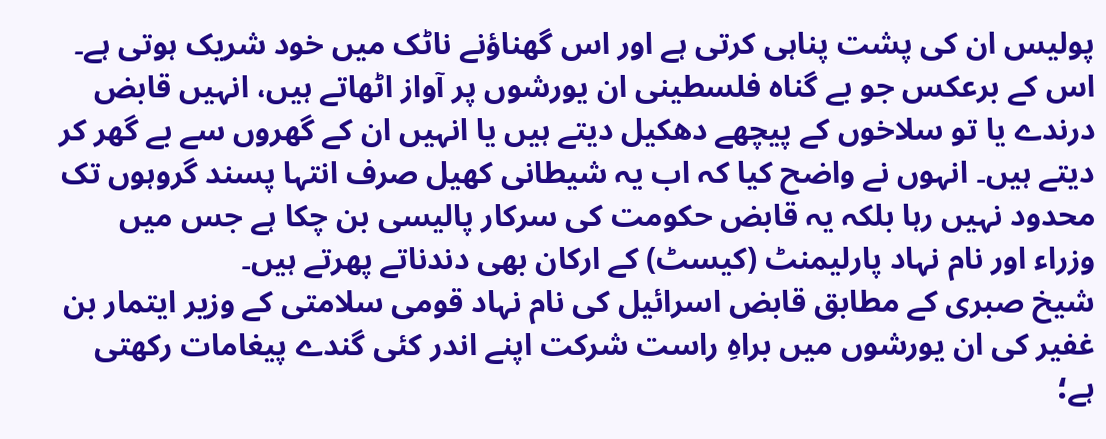پولیس ان کی پشت پناہی کرتی ہے اور اس گھناؤنے ناٹک میں خود شریک ہوتی ہے۔ اس کے برعکس جو بے گناہ فلسطینی ان یورشوں پر آواز اٹھاتے ہیں، انہیں قابض درندے یا تو سلاخوں کے پیچھے دھکیل دیتے ہیں یا انہیں ان کے گھروں سے بے گھر کر دیتے ہیں۔ انہوں نے واضح کیا کہ اب یہ شیطانی کھیل صرف انتہا پسند گروہوں تک محدود نہیں رہا بلکہ یہ قابض حکومت کی سرکار پالیسی بن چکا ہے جس میں وزراء اور نام نہاد پارلیمنٹ (کیسٹ) کے ارکان بھی دندناتے پھرتے ہیں۔
شیخ صبری کے مطابق قابض اسرائیل کی نام نہاد قومی سلامتی کے وزیر ایتمار بن غفير کی ان یورشوں میں براہِ راست شرکت اپنے اندر کئی گندے پیغامات رکھتی ہے؛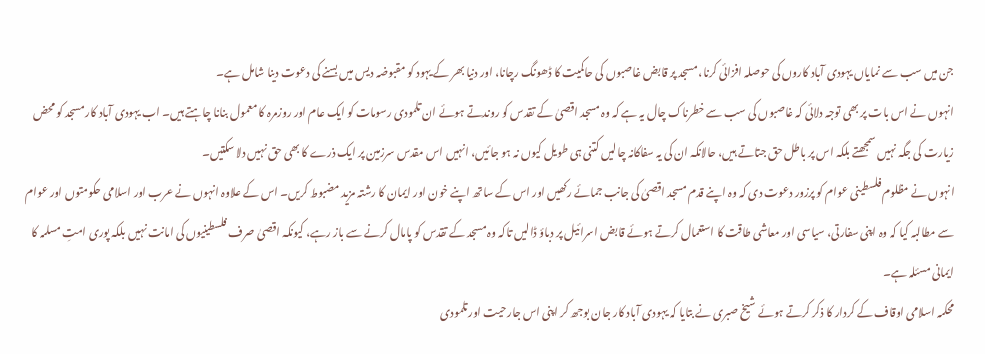جن میں سب سے نمایاں یہودی آباد کاروں کی حوصلہ افزائی کرنا، مسجد پر قابض غاصبوں کی حاکمیت کا ڈھونگ رچانا، اور دنیا بھر کے یہود کو مقبوضہ دیس میں بسنے کی دعوت دینا شامل ہے۔
انہوں نے اس بات پر بھی توجہ دلائی کہ غاصبوں کی سب سے خطرناک چال یہ ہے کہ وہ مسجد اقصیٰ کے تقدس کو روندتے ہوئے ان تلمودی رسومات کو ایک عام اور روزمرہ کا معمول بنانا چاہتے ہیں۔ اب یہودی آباد کار مسجد کو محض زیارت کی جگہ نہیں سمجھتے بلکہ اس پر باطل حق جتاتے ہیں، حالانکہ ان کی یہ سفاکانہ چالیں کتنی ہی طویل کیوں نہ ہو جائیں، انہیں اس مقدس سرزمین پر ایک ذرے کا بھی حق نہیں دلا سکتیں۔
انہوں نے مظلوم فلسطینی عوام کو پرزور دعوت دی کہ وہ اپنے قدم مسجد اقصیٰ کی جانب جمائے رکھیں اور اس کے ساتھ اپنے خون اور ایمان کا رشتہ مزید مضبوط کریں۔ اس کے علاوہ انہوں نے عرب اور اسلامی حکومتوں اور عوام سے مطالبہ کیا کہ وہ اپنی سفارتی، سیاسی اور معاشی طاقت کا استعمال کرتے ہوئے قابض اسرائیل پر دباؤ ڈالیں تاکہ وہ مسجد کے تقدس کو پامال کرنے سے باز رہے، کیونکہ اقصیٰ صرف فلسطینیوں کی امانت نہیں بلکہ پوری امتِ مسلمہ کا ایمانی مسئلہ ہے۔
محکمہ اسلامی اوقاف کے کردار کا ذکر کرتے ہوئے شیخ صبری نے بتایا کہ یہودی آباد کار جان بوجھ کر اپنی اس جارحیت اور تلمودی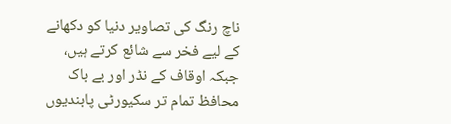ناچ رنگ کی تصاویر دنیا کو دکھانے کے لیے فخر سے شائع کرتے ہیں، جبکہ اوقاف کے نڈر اور بے باک محافظ تمام تر سکیورٹی پابندیوں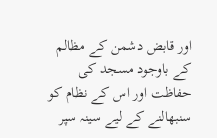اور قابض دشمن کے مظالم کے باوجود مسجد کی حفاظت اور اس کے نظام کو سنبھالنے کے لیے سینہ سپر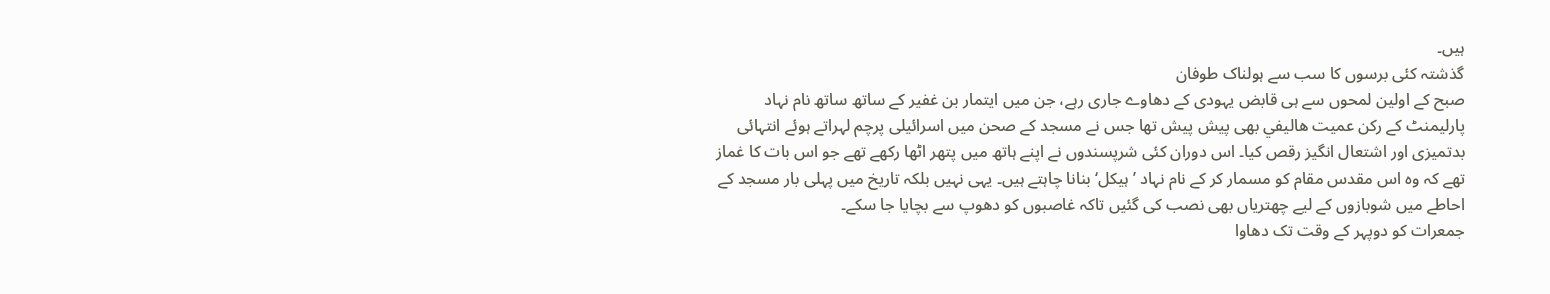ہیں۔
گذشتہ کئی برسوں کا سب سے ہولناک طوفان
صبح کے اولین لمحوں سے ہی قابض یہودی کے دھاوے جاری رہے، جن میں ایتمار بن غفير کے ساتھ ساتھ نام نہاد پارلیمنٹ کے رکن عمیت هاليفي بھی پیش پیش تھا جس نے مسجد کے صحن میں اسرائیلی پرچم لہراتے ہوئے انتہائی بدتمیزی اور اشتعال انگیز رقص کیا۔ اس دوران کئی شرپسندوں نے اپنے ہاتھ میں پتھر اٹھا رکھے تھے جو اس بات کا غماز تھے کہ وہ اس مقدس مقام کو مسمار کر کے نام نہاد ’ہیکل‘ بنانا چاہتے ہیں۔ یہی نہیں بلکہ تاریخ میں پہلی بار مسجد کے احاطے میں شوبازوں کے لیے چھتریاں بھی نصب کی گئیں تاکہ غاصبوں کو دھوپ سے بچایا جا سکے۔
جمعرات کو دوپہر کے وقت تک دھاوا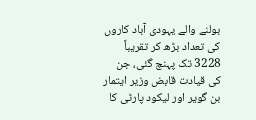بولنے والے یہودی آباد کاروں کی تعداد بڑھ کر تقریباً 3228 تک پہنچ گئی، جن کی قیادت قابض وزیر ایتمار بن گویر اور لیکود پارٹی کا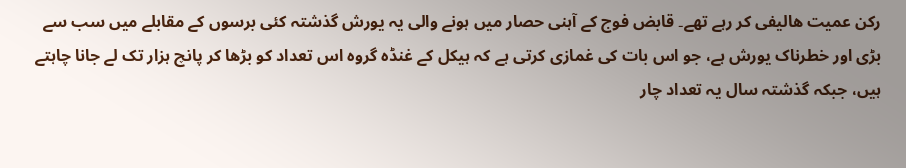رکن عمیت هاليفی کر رہے تھے۔ قابض فوج کے آہنی حصار میں ہونے والی یہ یورش گذشتہ کئی برسوں کے مقابلے میں سب سے بڑی اور خطرناک یورش ہے، جو اس بات کی غمازی کرتی ہے کہ ہیکل کے غنڈہ گروہ اس تعداد کو بڑھا کر پانچ ہزار تک لے جانا چاہتے ہیں، جبکہ گذشتہ سال یہ تعداد چار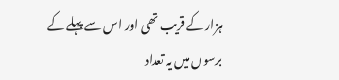ہزار کے قریب تھی اور اس سے پہلے کے برسوں میں یہ تعداد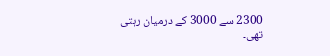2300 سے 3000 کے درمیان رہتی تھی۔